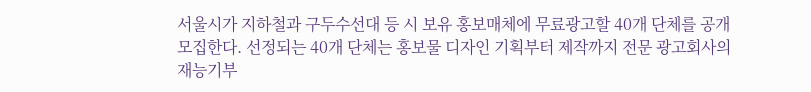서울시가 지하철과 구두수선대 등 시 보유 홍보매체에 무료광고할 40개 단체를 공개모집한다. 선정되는 40개 단체는 홍보물 디자인 기획부터 제작까지 전문 광고회사의 재능기부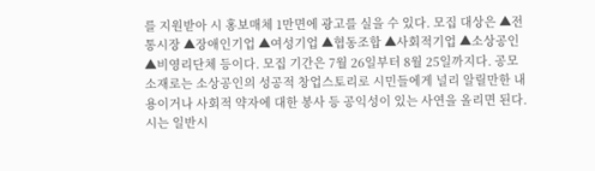를 지원받아 시 홍보매체 1만면에 광고를 실을 수 있다. 모집 대상은 ▲전통시장 ▲장애인기업 ▲여성기업 ▲협동조합 ▲사회적기업 ▲소상공인 ▲비영리단체 등이다. 모집 기간은 7월 26일부터 8월 25일까지다. 공모 소재로는 소상공인의 성공적 창업스토리로 시민들에게 널리 알릴만한 내용이거나 사회적 약자에 대한 봉사 등 공익성이 있는 사연을 올리면 된다. 시는 일반시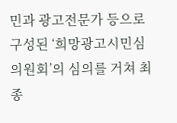민과 광고전문가 등으로 구성된 ‘희망광고시민심의원회’의 심의를 거쳐 최종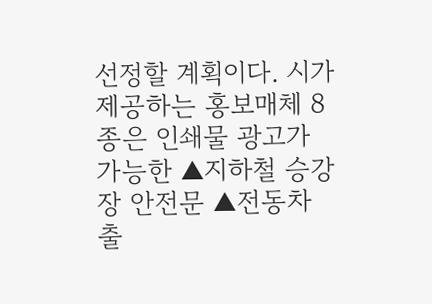선정할 계획이다. 시가 제공하는 홍보매체 8종은 인쇄물 광고가 가능한 ▲지하철 승강장 안전문 ▲전동차 출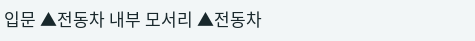입문 ▲전동차 내부 모서리 ▲전동차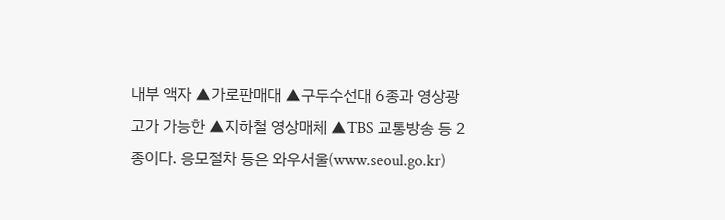내부 액자 ▲가로판매대 ▲구두수선대 6종과 영상광고가 가능한 ▲지하철 영상매체 ▲TBS 교통방송 등 2종이다. 응모절차 등은 와우서울(www.seoul.go.kr)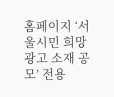홈페이지 ‘서울시민 희망광고 소재 공모’ 전용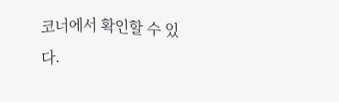코너에서 확인할 수 있다.